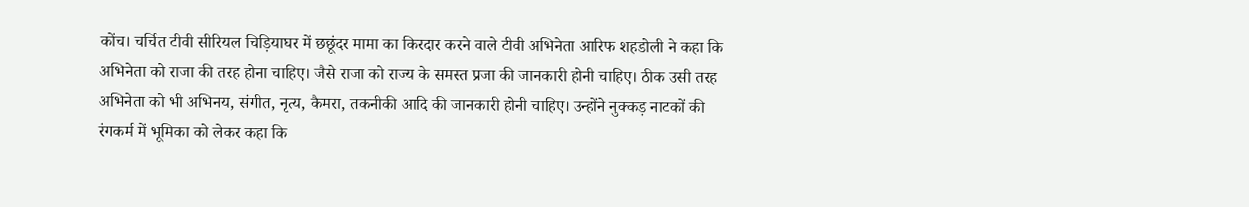कोंच। चर्चित टीवी सीरियल चिड़ियाघर में छछूंदर मामा का किरदार करने वाले टीवी अभिनेता आरिफ शहडोली ने कहा कि अभिनेता को राजा की तरह होना चाहिए। जैसे राजा को राज्य के समस्त प्रजा की जानकारी होनी चाहिए। ठीक उसी तरह अभिनेता को भी अभिनय, संगीत, नृत्य, कैमरा, तकनीकी आदि की जानकारी होनी चाहिए। उन्होंने नुक्कड़ नाटकों की रंगकर्म में भूमिका को लेकर कहा कि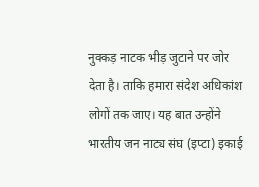नुक्कड़ नाटक भीड़ जुटाने पर जोर देता है। ताकि हमारा संदेश अधिकांश लोगों तक जाए। यह बात उन्होंने भारतीय जन नाट्य संघ (इप्टा) इकाई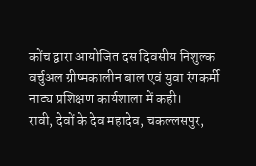कोंच द्वारा आयोजित दस दिवसीय निशुल्क वर्चुअल ग्रीष्मकालीन बाल एवं युवा रंगकर्मी नाट्य प्रशिक्षण कार्यशाला में कही।
रावी, देवों के देव महादेव, चकल्लसपुर,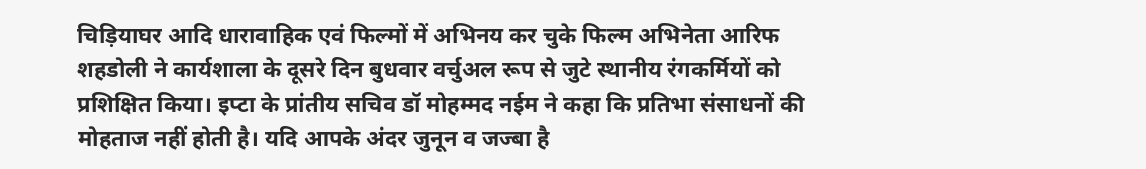चिड़ियाघर आदि धारावाहिक एवं फिल्मों में अभिनय कर चुके फिल्म अभिनेता आरिफ शहडोली ने कार्यशाला के दूसरे दिन बुधवार वर्चुअल रूप से जुटे स्थानीय रंगकर्मियों को प्रशिक्षित किया। इप्टा के प्रांतीय सचिव डॉ मोहम्मद नईम ने कहा कि प्रतिभा संसाधनों की मोहताज नहीं होती है। यदि आपके अंदर जुनून व जज्बा है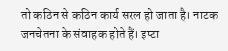तो कठिन से कठिन कार्य सरल हो जाता है। नाटक जनचेतना के संवाहक होते हैं। इप्टा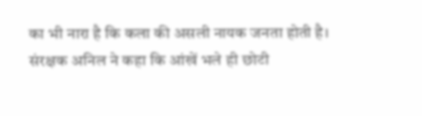का भी नारा है कि कला की असली नायक जनता होती है। संरक्षक अनिल ने कहा कि आंखें भले ही छोटी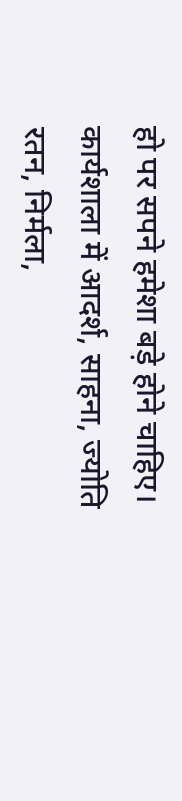हो पर सपने हमेशा बड़े होने चाहिए। कार्यशाला में आदर्श, साहना, ज्योति रतन, निर्मला,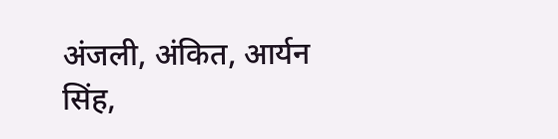अंजली, अंकित, आर्यन सिंह,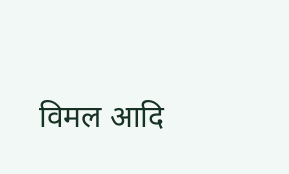विमल आदि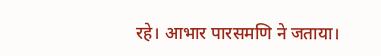रहे। आभार पारसमणि ने जताया।